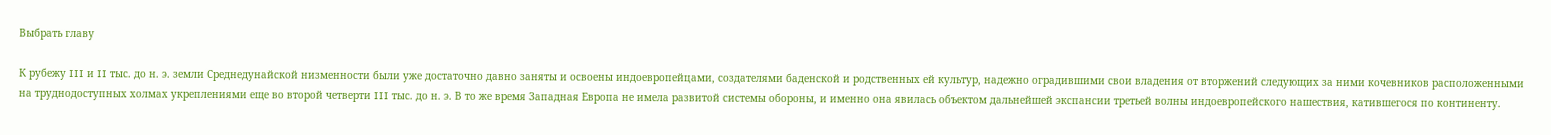Выбрать главу

К рубежу III и II тыс. до н. э. земли Среднедунайской низменности были уже достаточно давно заняты и освоены индоевропейцами, создателями баденской и родственных ей культур, надежно оградившими свои владения от вторжений следующих за ними кочевников расположенными на труднодоступных холмах укреплениями еще во второй четверти III тыс. до н. э. В то же время Западная Европа не имела развитой системы обороны, и именно она явилась объектом дальнейшей экспансии третьей волны индоевропейского нашествия, катившегося по континенту.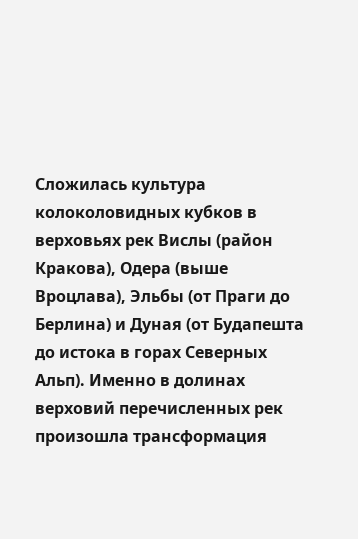Сложилась культура колоколовидных кубков в верховьях рек Вислы (район Кракова), Одера (выше Вроцлава), Эльбы (от Праги до Берлина) и Дуная (от Будапешта до истока в горах Северных Альп). Именно в долинах верховий перечисленных рек произошла трансформация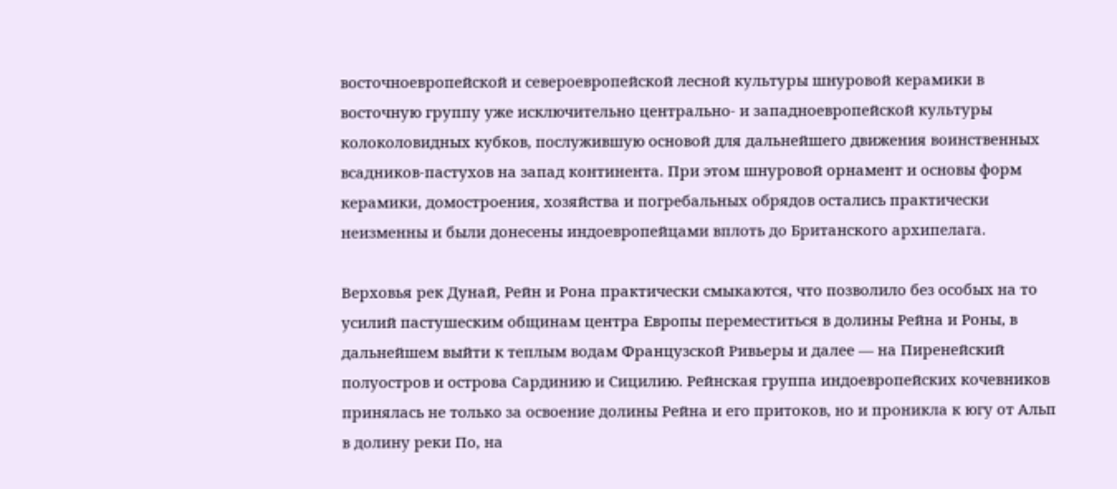восточноевропейской и североевропейской лесной культуры шнуровой керамики в восточную группу уже исключительно центрально- и западноевропейской культуры колоколовидных кубков, послужившую основой для дальнейшего движения воинственных всадников-пастухов на запад континента. При этом шнуровой орнамент и основы форм керамики, домостроения, хозяйства и погребальных обрядов остались практически неизменны и были донесены индоевропейцами вплоть до Британского архипелага.

Верховья рек Дунай, Рейн и Рона практически смыкаются, что позволило без особых на то усилий пастушеским общинам центра Европы переместиться в долины Рейна и Роны, в дальнейшем выйти к теплым водам Французской Ривьеры и далее — на Пиренейский полуостров и острова Сардинию и Сицилию. Рейнская группа индоевропейских кочевников принялась не только за освоение долины Рейна и его притоков, но и проникла к югу от Альп в долину реки По, на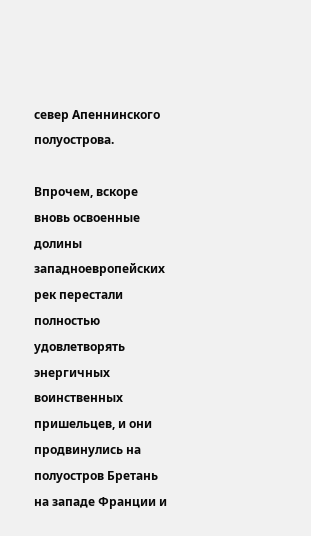север Апеннинского полуострова.

Впрочем, вскоре вновь освоенные долины западноевропейских рек перестали полностью удовлетворять энергичных воинственных пришельцев, и они продвинулись на полуостров Бретань на западе Франции и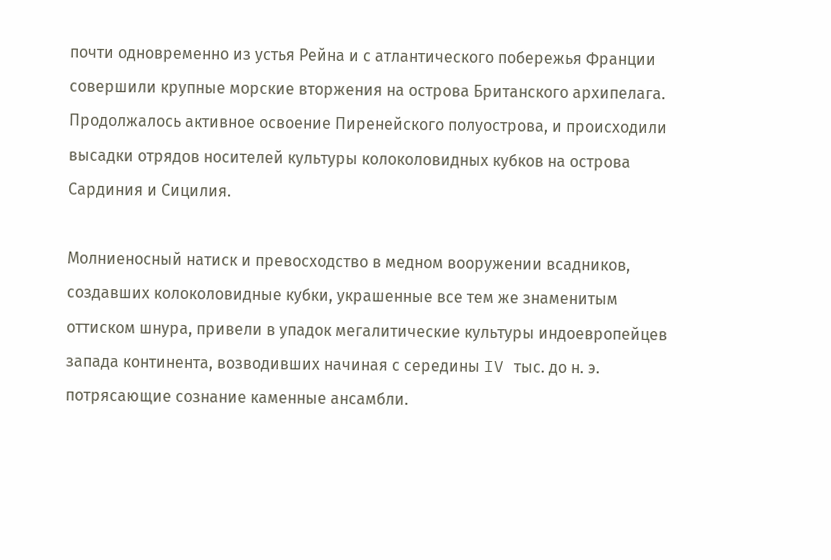почти одновременно из устья Рейна и с атлантического побережья Франции совершили крупные морские вторжения на острова Британского архипелага. Продолжалось активное освоение Пиренейского полуострова, и происходили высадки отрядов носителей культуры колоколовидных кубков на острова Сардиния и Сицилия.

Молниеносный натиск и превосходство в медном вооружении всадников, создавших колоколовидные кубки, украшенные все тем же знаменитым оттиском шнура, привели в упадок мегалитические культуры индоевропейцев запада континента, возводивших начиная с середины IV тыс. до н. э. потрясающие сознание каменные ансамбли.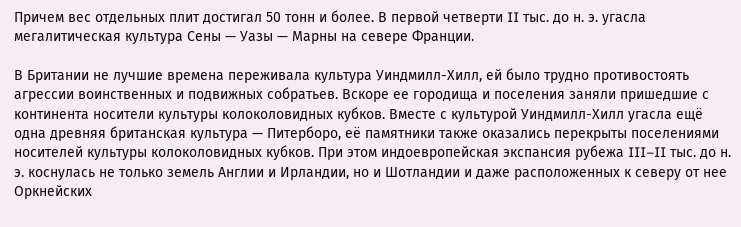Причем вес отдельных плит достигал 50 тонн и более. В первой четверти II тыс. до н. э. угасла мегалитическая культура Сены — Уазы — Марны на севере Франции.

В Британии не лучшие времена переживала культура Уиндмилл-Хилл, ей было трудно противостоять агрессии воинственных и подвижных собратьев. Вскоре ее городища и поселения заняли пришедшие с континента носители культуры колоколовидных кубков. Вместе с культурой Уиндмилл-Хилл угасла ещё одна древняя британская культура — Питерборо, её памятники также оказались перекрыты поселениями носителей культуры колоколовидных кубков. При этом индоевропейская экспансия рубежа III–II тыс. до н. э. коснулась не только земель Англии и Ирландии, но и Шотландии и даже расположенных к северу от нее Оркнейских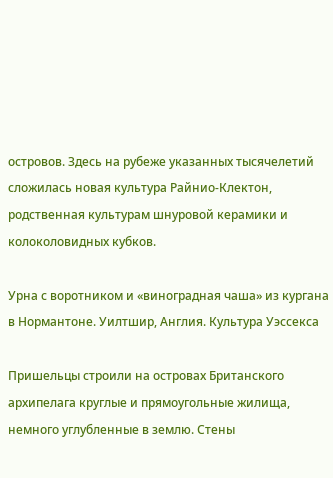островов. Здесь на рубеже указанных тысячелетий сложилась новая культура Райнио-Клектон, родственная культурам шнуровой керамики и колоколовидных кубков.

Урна с воротником и «виноградная чаша» из кургана в Нормантоне. Уилтшир, Англия. Культура Уэссекса

Пришельцы строили на островах Британского архипелага круглые и прямоугольные жилища, немного углубленные в землю. Стены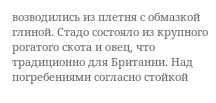возводились из плетня с обмазкой глиной. Стадо состояло из крупного рогатого скота и овец, что традиционно для Британии. Над погребениями согласно стойкой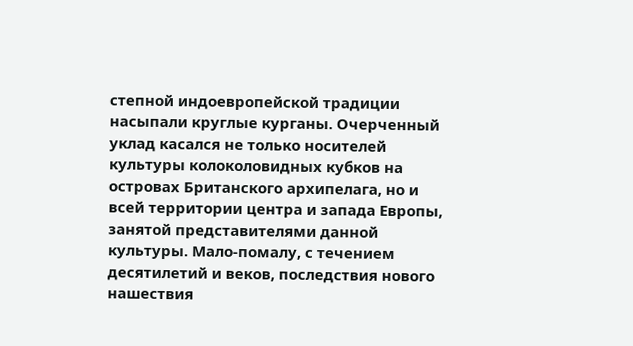степной индоевропейской традиции насыпали круглые курганы. Очерченный уклад касался не только носителей культуры колоколовидных кубков на островах Британского архипелага, но и всей территории центра и запада Европы, занятой представителями данной культуры. Мало-помалу, с течением десятилетий и веков, последствия нового нашествия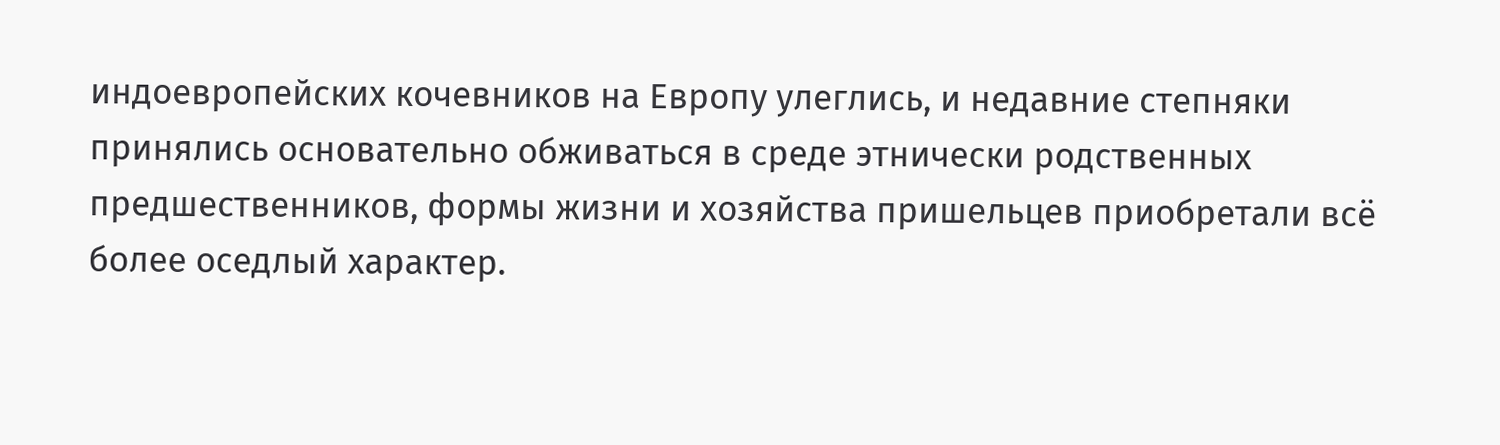индоевропейских кочевников на Европу улеглись, и недавние степняки принялись основательно обживаться в среде этнически родственных предшественников, формы жизни и хозяйства пришельцев приобретали всё более оседлый характер.